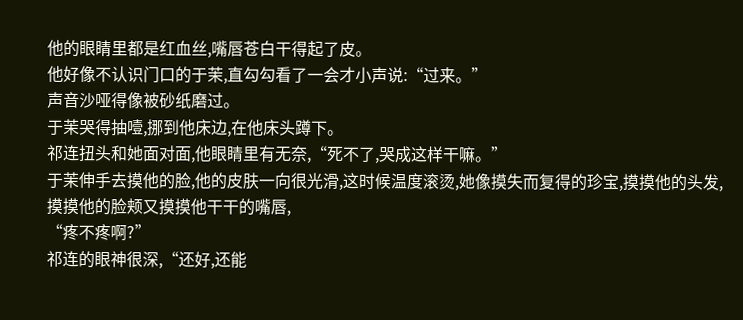他的眼睛里都是红血丝,嘴唇苍白干得起了皮。
他好像不认识门口的于茉,直勾勾看了一会才小声说:“过来。”
声音沙哑得像被砂纸磨过。
于茉哭得抽噎,挪到他床边,在他床头蹲下。
祁连扭头和她面对面,他眼睛里有无奈,“死不了,哭成这样干嘛。”
于茉伸手去摸他的脸,他的皮肤一向很光滑,这时候温度滚烫,她像摸失而复得的珍宝,摸摸他的头发,摸摸他的脸颊又摸摸他干干的嘴唇,
“疼不疼啊?”
祁连的眼神很深,“还好,还能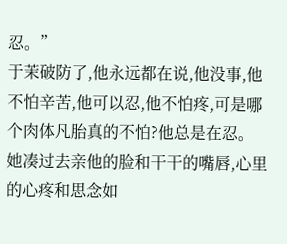忍。”
于茉破防了,他永远都在说,他没事,他不怕辛苦,他可以忍,他不怕疼,可是哪个肉体凡胎真的不怕?他总是在忍。
她凑过去亲他的脸和干干的嘴唇,心里的心疼和思念如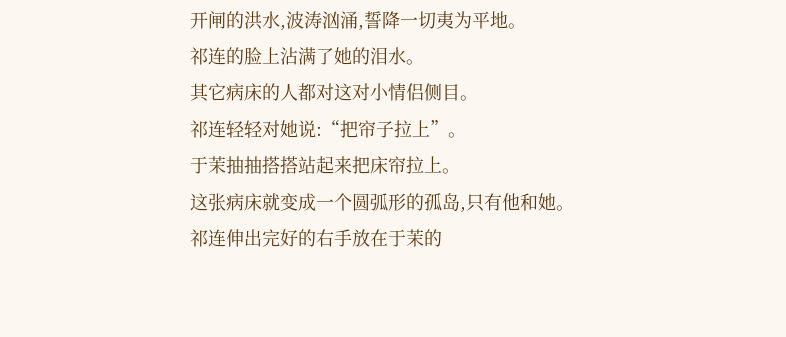开闸的洪水,波涛汹涌,誓降一切夷为平地。
祁连的脸上沾满了她的泪水。
其它病床的人都对这对小情侣侧目。
祁连轻轻对她说:“把帘子拉上”。
于茉抽抽搭搭站起来把床帘拉上。
这张病床就变成一个圆弧形的孤岛,只有他和她。
祁连伸出完好的右手放在于茉的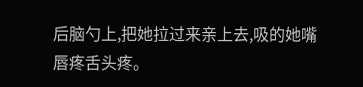后脑勺上,把她拉过来亲上去,吸的她嘴唇疼舌头疼。